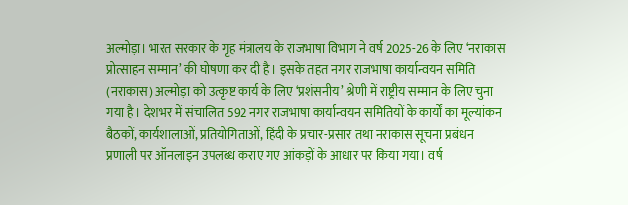अल्मोड़ा। भारत सरकार के गृह मंत्रालय के राजभाषा विभाग ने वर्ष 2025-26 के लिए ‘नराकास प्रोत्साहन सम्मान’ की घोषणा कर दी है। इसके तहत नगर राजभाषा कार्यान्वयन समिति (नराकास) अल्मोड़ा को उत्कृष्ट कार्य के लिए ‘प्रशंसनीय’ श्रेणी में राष्ट्रीय सम्मान के लिए चुना गया है। देशभर में संचालित 592 नगर राजभाषा कार्यान्वयन समितियों के कार्यों का मूल्यांकन बैठकों, कार्यशालाओं, प्रतियोगिताओं, हिंदी के प्रचार-प्रसार तथा नराकास सूचना प्रबंधन प्रणाली पर ऑनलाइन उपलब्ध कराए गए आंकड़ों के आधार पर किया गया। वर्ष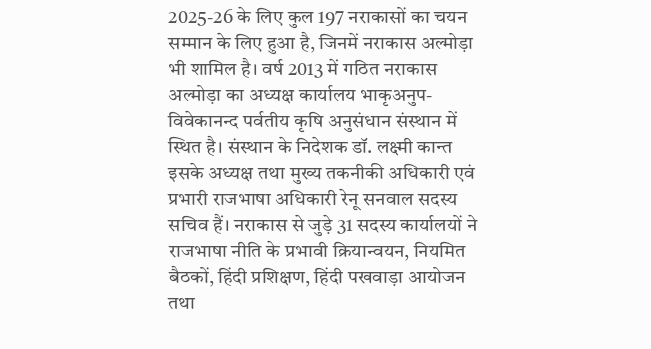2025-26 के लिए कुल 197 नराकासों का चयन सम्मान के लिए हुआ है, जिनमें नराकास अल्मोड़ा भी शामिल है। वर्ष 2013 में गठित नराकास अल्मोड़ा का अध्यक्ष कार्यालय भाकृअनुप-विवेकानन्द पर्वतीय कृषि अनुसंधान संस्थान में स्थित है। संस्थान के निदेशक डॉ. लक्ष्मी कान्त इसके अध्यक्ष तथा मुख्य तकनीकी अधिकारी एवं प्रभारी राजभाषा अधिकारी रेनू सनवाल सदस्य सचिव हैं। नराकास से जुड़े 31 सदस्य कार्यालयों ने राजभाषा नीति के प्रभावी क्रियान्वयन, नियमित बैठकों, हिंदी प्रशिक्षण, हिंदी पखवाड़ा आयोजन तथा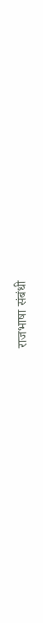राजभाषा संबंधी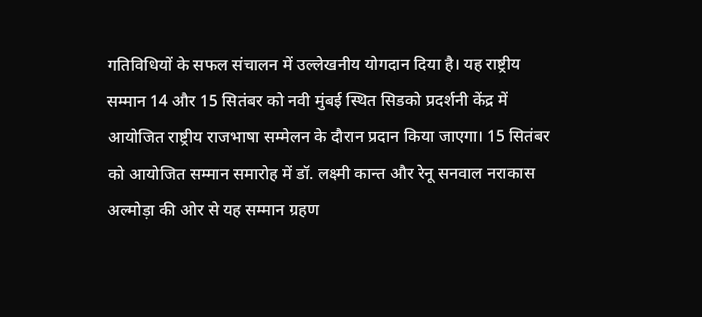गतिविधियों के सफल संचालन में उल्लेखनीय योगदान दिया है। यह राष्ट्रीय सम्मान 14 और 15 सितंबर को नवी मुंबई स्थित सिडको प्रदर्शनी केंद्र में आयोजित राष्ट्रीय राजभाषा सम्मेलन के दौरान प्रदान किया जाएगा। 15 सितंबर को आयोजित सम्मान समारोह में डॉ. लक्ष्मी कान्त और रेनू सनवाल नराकास अल्मोड़ा की ओर से यह सम्मान ग्रहण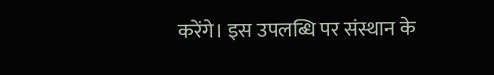करेंगे। इस उपलब्धि पर संस्थान के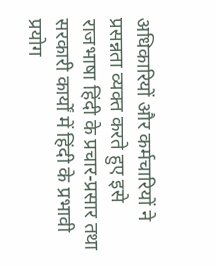अधिकारियों और कर्मचारियों ने प्रसन्नता व्यक्त करते हुए इसे राजभाषा हिंदी के प्रचार-प्रसार तथा सरकारी कार्यों में हिंदी के प्रभावी प्रयोग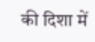की दिशा में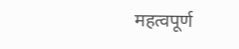महत्वपूर्ण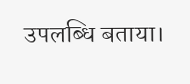उपलब्धि बताया।